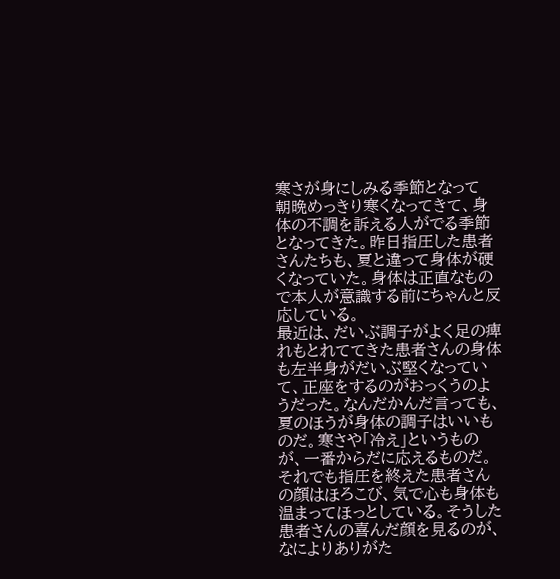寒さが身にしみる季節となって
朝晩めっきり寒くなってきて、身体の不調を訴える人がでる季節となってきた。昨日指圧した患者さんたちも、夏と違って身体が硬くなっていた。身体は正直なもので本人が意識する前にちゃんと反応している。
最近は、だいぶ調子がよく足の痺れもとれててきた患者さんの身体も左半身がだいぶ堅くなっていて、正座をするのがおっくうのようだった。なんだかんだ言っても、夏のほうが身体の調子はいいものだ。寒さや「冷え」というものが、一番からだに応えるものだ。
それでも指圧を終えた患者さんの顔はほろこび、気で心も身体も温まってほっとしている。そうした患者さんの喜んだ顔を見るのが、なによりありがた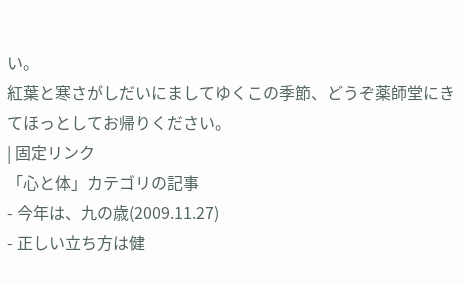い。
紅葉と寒さがしだいにましてゆくこの季節、どうぞ薬師堂にきてほっとしてお帰りください。
| 固定リンク
「心と体」カテゴリの記事
- 今年は、九の歳(2009.11.27)
- 正しい立ち方は健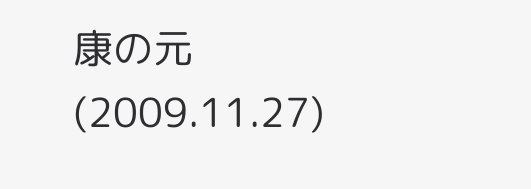康の元(2009.11.27)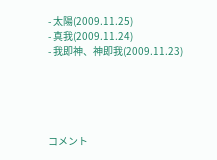- 太陽(2009.11.25)
- 真我(2009.11.24)
- 我即神、神即我(2009.11.23)





コメント